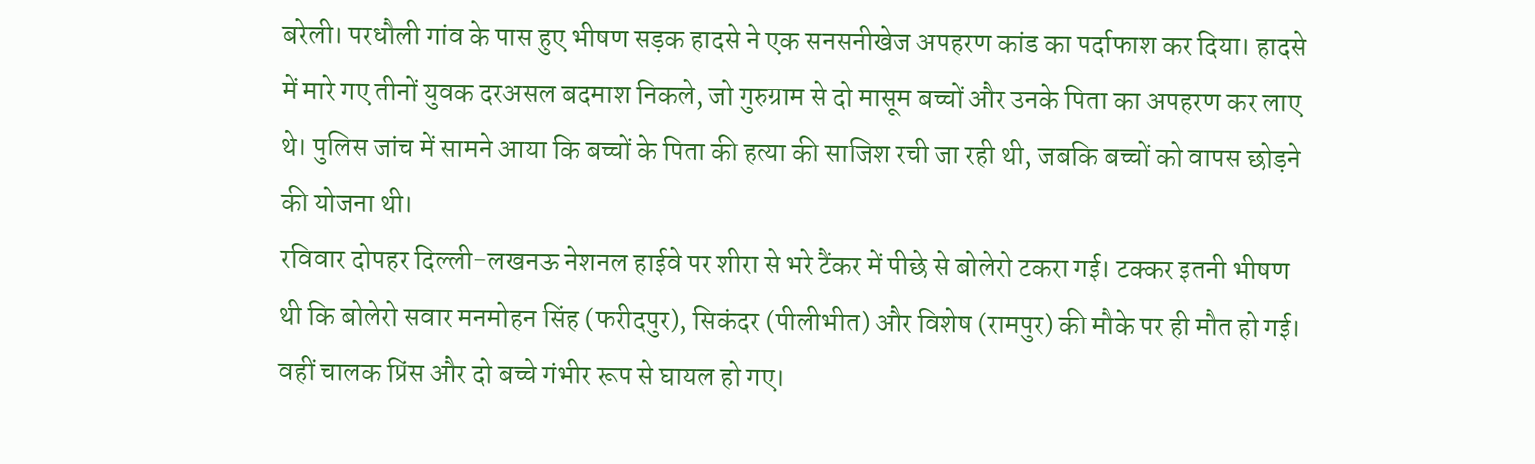बरेली। परधौली गांव के पास हुए भीषण सड़क हादसे ने एक सनसनीखेज अपहरण कांड का पर्दाफाश कर दिया। हादसे में मारे गए तीनों युवक दरअसल बदमाश निकले, जो गुरुग्राम से दो मासूम बच्चों और उनके पिता का अपहरण कर लाए थे। पुलिस जांच में सामने आया कि बच्चों के पिता की हत्या की साजिश रची जा रही थी, जबकि बच्चों को वापस छोड़ने की योजना थी।
रविवार दोपहर दिल्ली-लखनऊ नेशनल हाईवे पर शीरा से भरे टैंकर में पीछे से बोलेरो टकरा गई। टक्कर इतनी भीषण थी कि बोलेरो सवार मनमोहन सिंह (फरीदपुर), सिकंदर (पीलीभीत) और विशेष (रामपुर) की मौके पर ही मौत हो गई। वहीं चालक प्रिंस और दो बच्चे गंभीर रूप से घायल हो गए।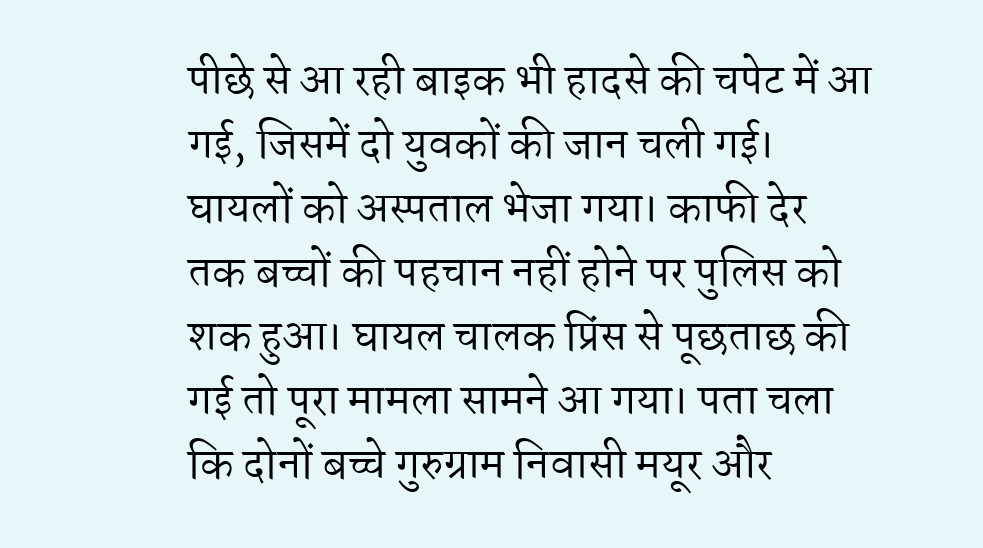पीछे से आ रही बाइक भी हादसे की चपेट में आ गई, जिसमें दो युवकों की जान चली गई। घायलों को अस्पताल भेजा गया। काफी देर तक बच्चों की पहचान नहीं होने पर पुलिस को शक हुआ। घायल चालक प्रिंस से पूछताछ की गई तो पूरा मामला सामने आ गया। पता चला कि दोनों बच्चे गुरुग्राम निवासी मयूर और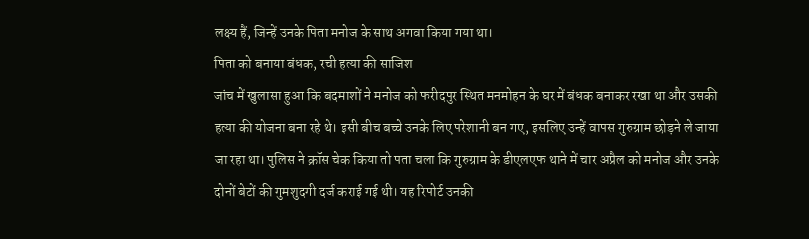लक्ष्य हैं, जिन्हें उनके पिता मनोज के साथ अगवा किया गया था।
पिता को बनाया बंधक, रची हत्या की साजिश
जांच में खुलासा हुआ कि बदमाशों ने मनोज को फरीदपुर स्थित मनमोहन के घर में बंधक बनाकर रखा था और उसकी हत्या की योजना बना रहे थे। इसी बीच बच्चे उनके लिए परेशानी बन गए, इसलिए उन्हें वापस गुरुग्राम छोड़ने ले जाया जा रहा था। पुलिस ने क्रॉस चेक किया तो पता चला कि गुरुग्राम के डीएलएफ थाने में चार अप्रैल को मनोज और उनके दोनों बेटों की गुमशुदगी दर्ज कराई गई थी। यह रिपोर्ट उनकी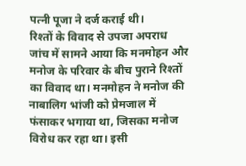पत्नी पूजा ने दर्ज कराई थी।
रिश्तों के विवाद से उपजा अपराध
जांच में सामने आया कि मनमोहन और मनोज के परिवार के बीच पुराने रिश्तों का विवाद था। मनमोहन ने मनोज की नाबालिग भांजी को प्रेमजाल में फंसाकर भगाया था, जिसका मनोज विरोध कर रहा था। इसी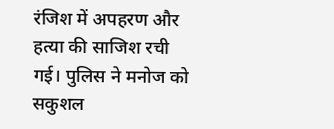रंजिश में अपहरण और हत्या की साजिश रची गई। पुलिस ने मनोज को सकुशल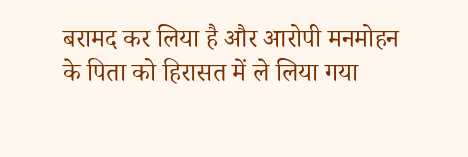बरामद कर लिया है और आरोपी मनमोहन के पिता को हिरासत में ले लिया गया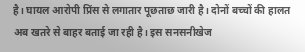है। घायल आरोपी प्रिंस से लगातार पूछताछ जारी है। दोनों बच्चों की हालत अब खतरे से बाहर बताई जा रही है। इस सनसनीखेज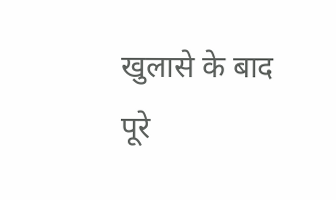खुलासे के बाद पूरे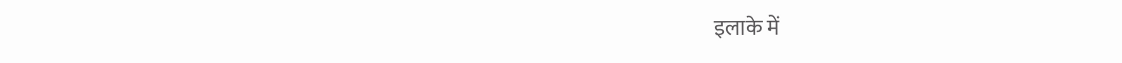इलाके में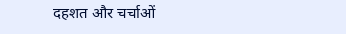दहशत और चर्चाओं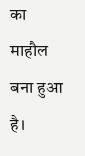का माहौल बना हुआ है।